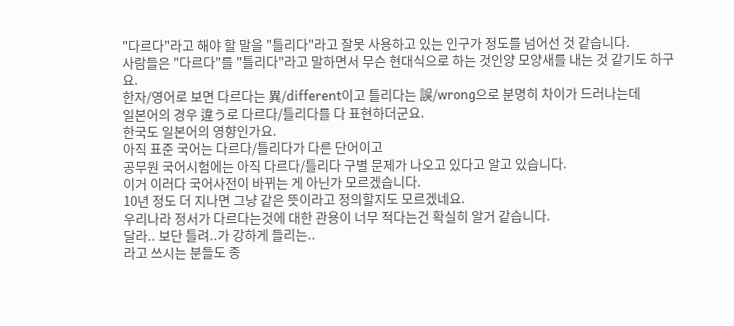"다르다"라고 해야 할 말을 "틀리다"라고 잘못 사용하고 있는 인구가 정도를 넘어선 것 같습니다.
사람들은 "다르다"를 "틀리다"라고 말하면서 무슨 현대식으로 하는 것인양 모양새를 내는 것 같기도 하구요.
한자/영어로 보면 다르다는 異/different이고 틀리다는 誤/wrong으로 분명히 차이가 드러나는데
일본어의 경우 違う로 다르다/틀리다를 다 표현하더군요.
한국도 일본어의 영향인가요.
아직 표준 국어는 다르다/틀리다가 다른 단어이고
공무원 국어시험에는 아직 다르다/틀리다 구별 문제가 나오고 있다고 알고 있습니다.
이거 이러다 국어사전이 바뀌는 게 아닌가 모르겠습니다.
10년 정도 더 지나면 그냥 같은 뜻이라고 정의할지도 모르겠네요.
우리나라 정서가 다르다는것에 대한 관용이 너무 적다는건 확실히 알거 같습니다.
달라.. 보단 틀려..가 강하게 들리는..
라고 쓰시는 분들도 종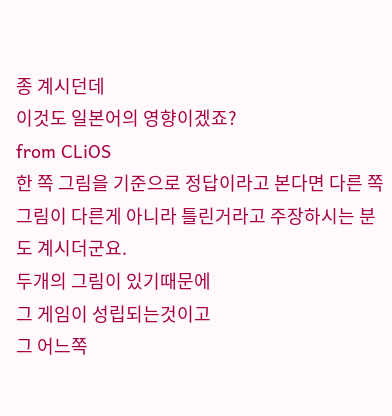종 계시던데
이것도 일본어의 영향이겠죠?
from CLiOS
한 쪽 그림을 기준으로 정답이라고 본다면 다른 쪽 그림이 다른게 아니라 틀린거라고 주장하시는 분도 계시더군요.
두개의 그림이 있기때문에
그 게임이 성립되는것이고
그 어느쪽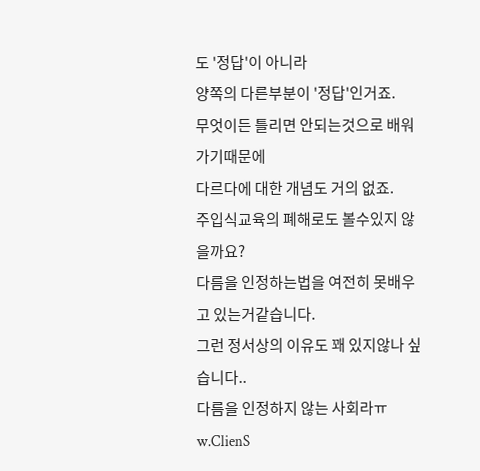도 '정답'이 아니라
양쪽의 다른부분이 '정답'인거죠.
무엇이든 틀리면 안되는것으로 배워가기때문에
다르다에 대한 개념도 거의 없죠.
주입식교육의 폐해로도 볼수있지 않을까요?
다름을 인정하는법을 여전히 못배우고 있는거같습니다.
그런 정서상의 이유도 꽤 있지않나 싶습니다..
다름을 인정하지 않는 사회라ㅠ
w.ClienS